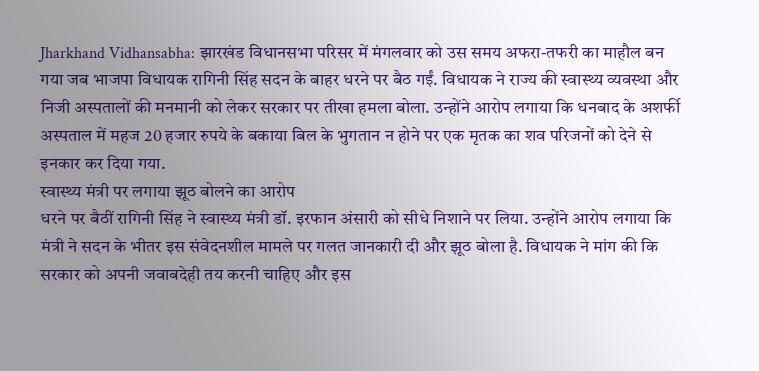Jharkhand Vidhansabha: झारखंड विधानसभा परिसर में मंगलवार को उस समय अफरा-तफरी का माहौल बन गया जब भाजपा विधायक रागिनी सिंह सदन के बाहर धरने पर बैठ गईं. विधायक ने राज्य की स्वास्थ्य व्यवस्था और निजी अस्पतालों की मनमानी को लेकर सरकार पर तीखा हमला बोला. उन्होंने आरोप लगाया कि धनबाद के अशर्फी अस्पताल में महज 20 हजार रुपये के बकाया बिल के भुगतान न होने पर एक मृतक का शव परिजनों को देने से इनकार कर दिया गया.
स्वास्थ्य मंत्री पर लगाया झूठ बोलने का आरोप
धरने पर बैठीं रागिनी सिंह ने स्वास्थ्य मंत्री डॉ. इरफान अंसारी को सीधे निशाने पर लिया. उन्होंने आरोप लगाया कि मंत्री ने सदन के भीतर इस संवेदनशील मामले पर गलत जानकारी दी और झूठ बोला है. विधायक ने मांग की कि सरकार को अपनी जवाबदेही तय करनी चाहिए और इस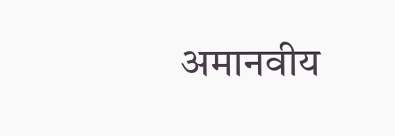अमानवीय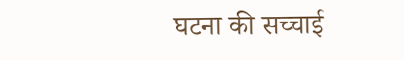घटना की सच्चाई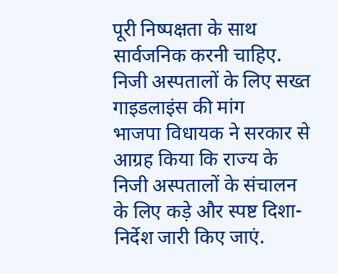पूरी निष्पक्षता के साथ सार्वजनिक करनी चाहिए.
निजी अस्पतालों के लिए सख्त गाइडलाइंस की मांग
भाजपा विधायक ने सरकार से आग्रह किया कि राज्य के निजी अस्पतालों के संचालन के लिए कड़े और स्पष्ट दिशा-निर्देश जारी किए जाएं.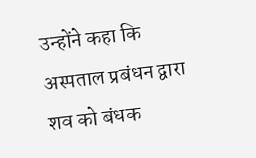उन्होंने कहा कि अस्पताल प्रबंधन द्वारा शव को बंधक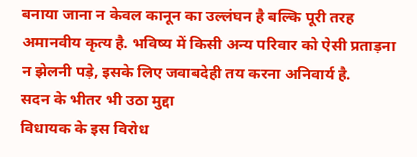बनाया जाना न केवल कानून का उल्लंघन है बल्कि पूरी तरह अमानवीय कृत्य है. भविष्य में किसी अन्य परिवार को ऐसी प्रताड़ना न झेलनी पड़े, इसके लिए जवाबदेही तय करना अनिवार्य है.
सदन के भीतर भी उठा मुद्दा
विधायक के इस विरोध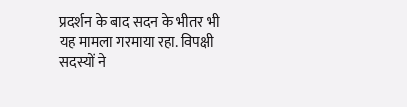प्रदर्शन के बाद सदन के भीतर भी यह मामला गरमाया रहा. विपक्षी सदस्यों ने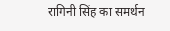रागिनी सिंह का समर्थन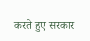करते हुए सरकार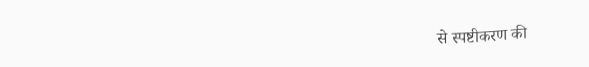से स्पष्टीकरण की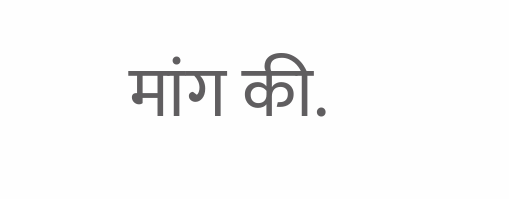मांग की.